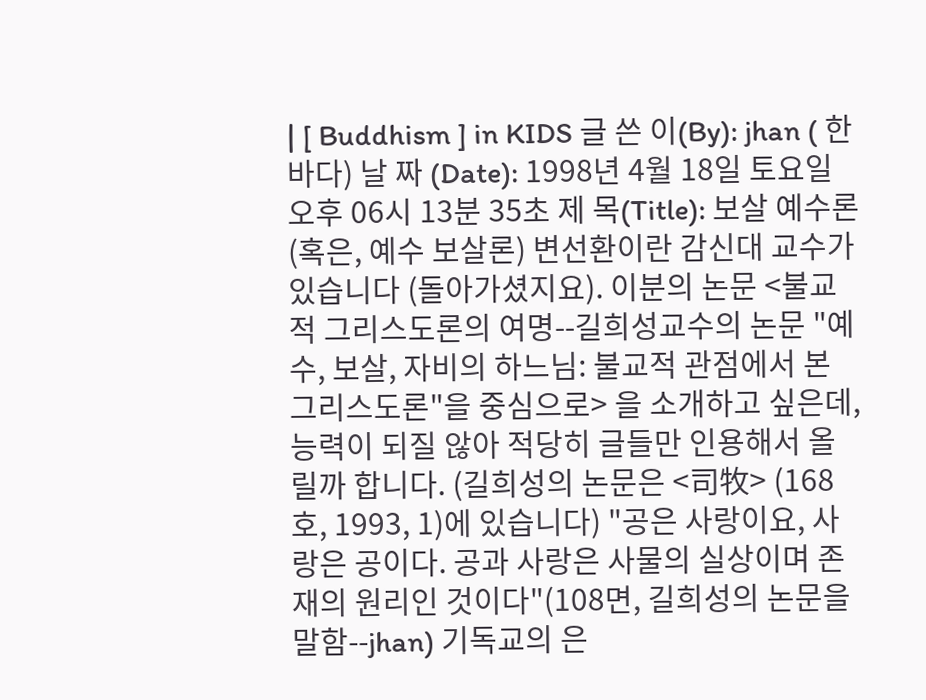| [ Buddhism ] in KIDS 글 쓴 이(By): jhan ( 한바다) 날 짜 (Date): 1998년 4월 18일 토요일 오후 06시 13분 35초 제 목(Title): 보살 예수론 (혹은, 예수 보살론) 변선환이란 감신대 교수가 있습니다 (돌아가셨지요). 이분의 논문 <불교적 그리스도론의 여명--길희성교수의 논문 "예수, 보살, 자비의 하느님: 불교적 관점에서 본 그리스도론"을 중심으로> 을 소개하고 싶은데, 능력이 되질 않아 적당히 글들만 인용해서 올릴까 합니다. (길희성의 논문은 <司牧> (168호, 1993, 1)에 있습니다) "공은 사랑이요, 사랑은 공이다. 공과 사랑은 사물의 실상이며 존재의 원리인 것이다"(108면, 길희성의 논문을 말함--jhan) 기독교의 은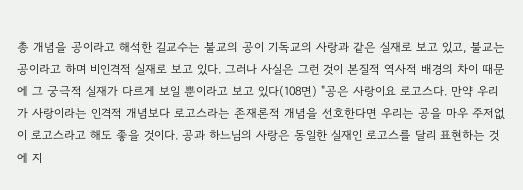총 개념을 공이라고 해석한 길교수는 불교의 공이 기독교의 사랑과 같은 실재로 보고 있고, 불교는 공이라고 하며 비인격적 실재로 보고 있다. 그러나 사실은 그런 것이 본질적 역사적 배경의 차이 때문에 그 궁극적 실재가 다르게 보일 뿐이라고 보고 있다(108면) "공은 사랑이요 로고스다. 만약 우리가 사랑이라는 인격적 개념보다 로고스라는 존재론적 개념을 선호한다면 우리는 공을 마우 주저없이 로고스라고 해도 좋을 것이다. 공과 하느님의 사랑은 동일한 실재인 로고스를 달리 표현하는 것에 지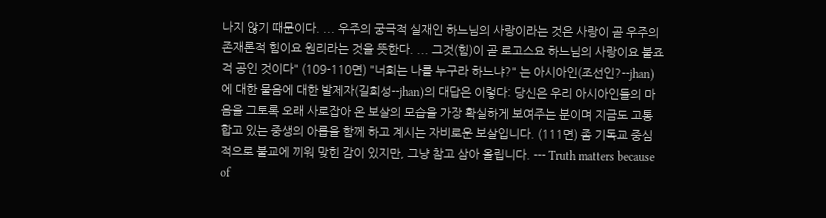나지 않기 때문이다. ... 우주의 궁극적 실재인 하느님의 사랑이라는 것은 사랑이 곧 우주의 존재론적 힘이요 원리라는 것을 뜻한다. ... 그것(힘)이 곧 로고스요 하느님의 사랑이요 불죠걱 공인 것이다" (109-110면) "너희는 나를 누구라 하느냐?" 는 아시아인(조선인?--jhan)에 대한 물음에 대한 발제자(길희성--jhan)의 대답은 이렇다: 당신은 우리 아시아인들의 마음을 그토록 오래 사로잡아 온 보살의 모습을 가장 확실하게 보여주는 분이며 지금도 고통합고 있는 중생의 아릅을 함께 하고 계시는 자비로운 보살입니다. (111면) 좀 기독교 중심적으로 불교에 끼워 맞힌 감이 있지만, 그냥 참고 삼아 올립니다. --- Truth matters because of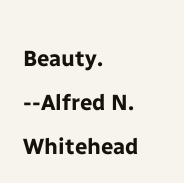Beauty. --Alfred N. Whitehead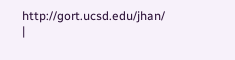http://gort.ucsd.edu/jhan/ |